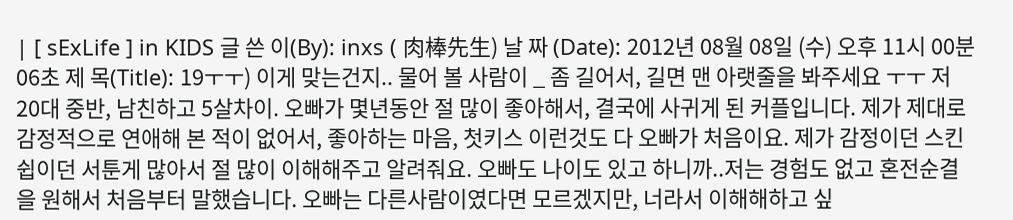| [ sExLife ] in KIDS 글 쓴 이(By): inxs ( 肉棒先生) 날 짜 (Date): 2012년 08월 08일 (수) 오후 11시 00분 06초 제 목(Title): 19ㅜㅜ) 이게 맞는건지.. 물어 볼 사람이 _ 좀 길어서, 길면 맨 아랫줄을 봐주세요 ㅜㅜ 저 20대 중반, 남친하고 5살차이. 오빠가 몇년동안 절 많이 좋아해서, 결국에 사귀게 된 커플입니다. 제가 제대로 감정적으로 연애해 본 적이 없어서, 좋아하는 마음, 첫키스 이런것도 다 오빠가 처음이요. 제가 감정이던 스킨쉽이던 서툰게 많아서 절 많이 이해해주고 알려줘요. 오빠도 나이도 있고 하니까..저는 경험도 없고 혼전순결을 원해서 처음부터 말했습니다. 오빠는 다른사람이였다면 모르겠지만, 너라서 이해해하고 싶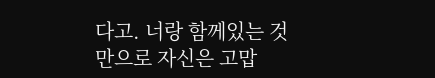다고. 너랑 함께있는 것만으로 자신은 고맙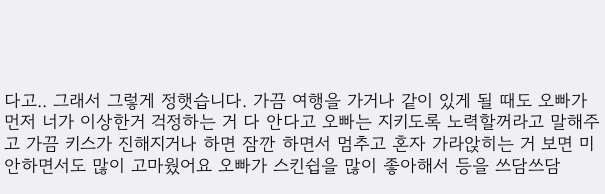다고.. 그래서 그렇게 정햇습니다. 가끔 여행을 가거나 같이 있게 될 때도 오빠가 먼저 너가 이상한거 걱정하는 거 다 안다고 오빠는 지키도록 노력할꺼라고 말해주고 가끔 키스가 진해지거나 하면 잠깐 하면서 멈추고 혼자 가라앉히는 거 보면 미안하면서도 많이 고마웠어요 오빠가 스킨쉽을 많이 좋아해서 등을 쓰담쓰담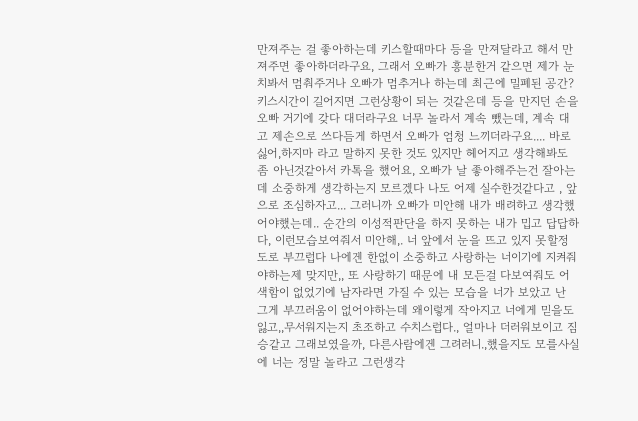만져주는 걸 좋아하는데 키스할때마다 등을 만져달라고 해서 만져주면 좋아하더라구요, 그래서 오빠가 흥분한거 같으면 제가 눈치봐서 멈춰주거나 오빠가 멈추거나 하는데 최근에 밀폐된 공간?키스시간이 길어지면 그런상황이 되는 것같은데 등을 만지던 손을 오빠 거기에 갖다 대더라구요 너무 놀라서 계속 뺐는데, 계속 대고 제손으로 쓰다듬게 하면서 오빠가 엄청 느끼더라구요.... 바로 싫어,하지마 라고 말하지 못한 것도 있지만 헤어지고 생각해봐도 좀 아닌것같아서 카톡을 했어요, 오빠가 날 좋아해주는건 잘아는데 소중하게 생각하는지 모르겠다 나도 어제 실수한것같다고 , 앞으로 조심하자고... 그러니까 오빠가 미안해 내가 배려하고 생각했어야했는데.. 순간의 이성적판단을 하지 못하는 내가 밉고 답답하다, 이런모습보여줘서 미안해,. 너 앞에서 눈을 뜨고 있지 못할정도로 부끄럽다 나에겐 한없이 소중하고 사랑하는 너이기에 지켜줘야하는제 맞지만,, 또 사랑하기 때문에 내 모든걸 다보여줘도 어색함이 없었기에 남자라면 가질 수 있는 모습을 너가 보았고 난 그게 부끄러움이 없어야하는데 왜이렇게 작아지고 너에게 믿을도 잃고,,무서워지는지 초조하고 수치스럽다., 얼마나 더러워보이고 짐승같고 그래보였을까, 다른사람에겐 그려러니.,했을지도 모를사실에 너는 정말 놀라고 그런생각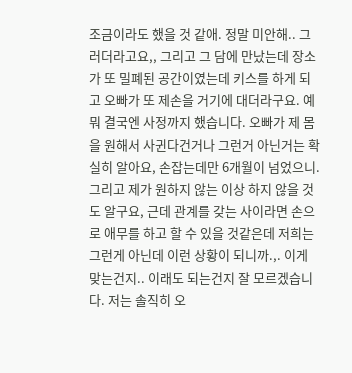조금이라도 했을 것 같애. 정말 미안해.. 그러더라고요,, 그리고 그 담에 만났는데 장소가 또 밀폐된 공간이였는데 키스를 하게 되고 오빠가 또 제손을 거기에 대더라구요. 예 뭐 결국엔 사정까지 했습니다. 오빠가 제 몸을 원해서 사귄다건거나 그런거 아닌거는 확실히 알아요, 손잡는데만 6개월이 넘었으니. 그리고 제가 원하지 않는 이상 하지 않을 것도 알구요, 근데 관계를 갖는 사이라면 손으로 애무를 하고 할 수 있을 것같은데 저희는 그런게 아닌데 이런 상황이 되니까.,. 이게 맞는건지.. 이래도 되는건지 잘 모르겠습니다. 저는 솔직히 오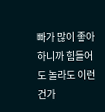빠가 많이 좋아하니까 힘들어도 놀라도 이런건가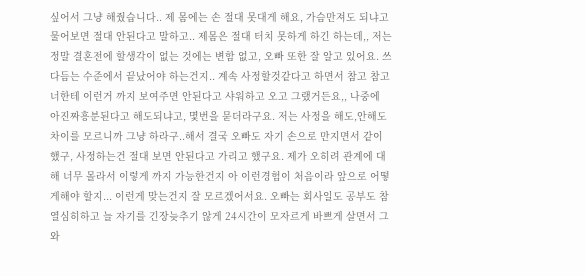싶어서 그냥 해줬습니다.. 제 몸에는 손 절대 못대게 해요, 가슴만져도 되냐고 물어보면 절대 안된다고 말하고.. 제몸은 절대 터치 못하게 하긴 하는데,, 저는 정말 결혼전에 할생각이 없는 것에는 변함 없고, 오빠 또한 잘 알고 있어요. 쓰다듬는 수준에서 끝났어야 하는건지.. 계속 사정할것같다고 하면서 참고 참고 너한테 이런거 까지 보여주면 안된다고 샤워하고 오고 그랬거든요,, 나중에 아진짜흥분된다고 해도되냐고, 몇번을 묻더라구요. 저는 사정을 해도,안해도 차이를 모르니까 그냥 하라구..해서 결국 오빠도 자기 손으로 만지면서 같이 했구, 사정하는건 절대 보면 안된다고 가리고 했구요. 제가 오히려 관계에 대해 너무 몰라서 이렇게 까지 가능한건지 아 이런경험이 처음이라 앞으로 어떻게해야 할지... 이런게 맞는건지 잘 모르겠어서요. 오빠는 회사일도 공부도 참 열심히하고 늘 자기를 긴장늦추기 않게 24시간이 모자르게 바쁘게 살면서 그와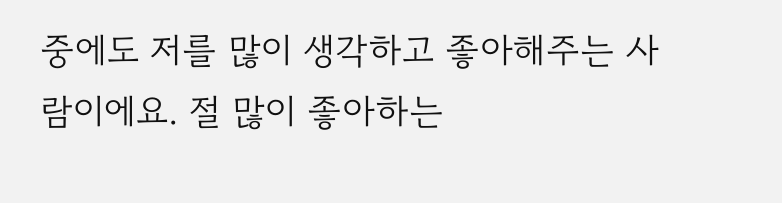중에도 저를 많이 생각하고 좋아해주는 사람이에요. 절 많이 좋아하는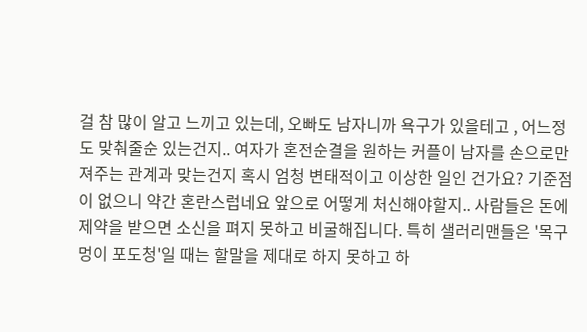걸 참 많이 알고 느끼고 있는데, 오빠도 남자니까 욕구가 있을테고 , 어느정도 맞춰줄순 있는건지.. 여자가 혼전순결을 원하는 커플이 남자를 손으로만져주는 관계과 맞는건지 혹시 엄청 변태적이고 이상한 일인 건가요? 기준점이 없으니 약간 혼란스럽네요 앞으로 어떻게 처신해야할지.. 사람들은 돈에 제약을 받으면 소신을 펴지 못하고 비굴해집니다. 특히 샐러리맨들은 '목구멍이 포도청'일 때는 할말을 제대로 하지 못하고 하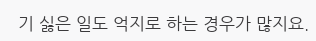기 싫은 일도 억지로 하는 경우가 많지요.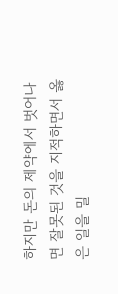하지만 돈의 제약에서 벗어나면 잘못된 것을 지적하면서 옳은 일을 밀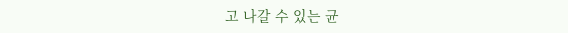고 나갈 수 있는 균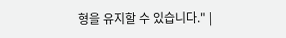형을 유지할 수 있습니다." |